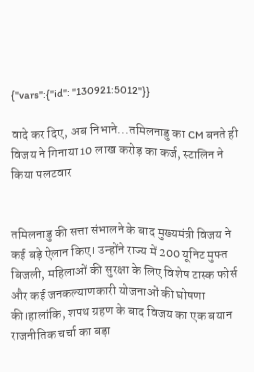{"vars":{"id": "130921:5012"}}

वादे कर दिए, अब निभाने...तमिलनाडु का CM बनते ही विजय ने गिनाया 10 लाख करोड़ का कर्ज, स्टालिन ने किया पलटवार


तमिलनाडु की सत्ता संभालने के बाद मुख्यमंत्री विजय ने कई बड़े ऐलान किए। उन्होंने राज्य में 200 यूनिट मुफ्त बिजली, महिलाओं की सुरक्षा के लिए विशेष टास्क फोर्स और कई जनकल्याणकारी योजनाओं की घोषणा की।हालांकि, शपथ ग्रहण के बाद विजय का एक बयान राजनीतिक चर्चा का बड़ा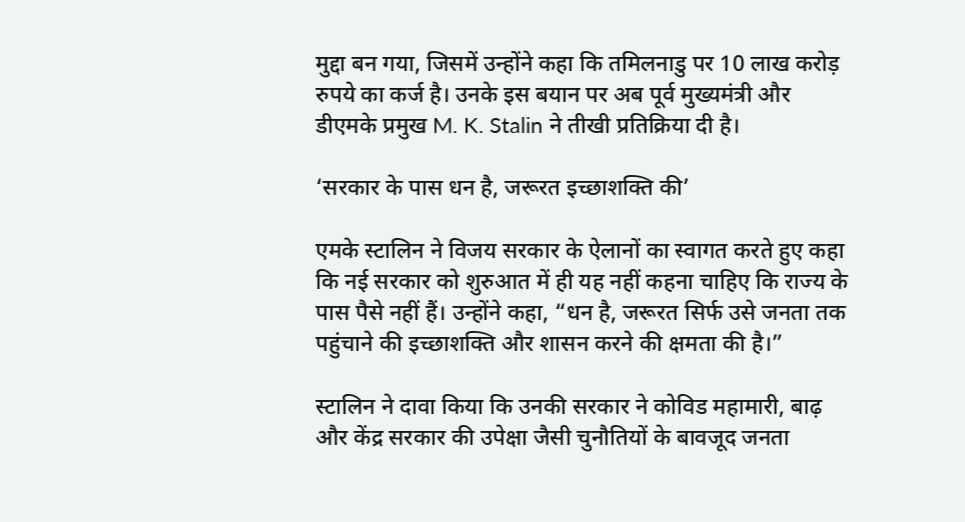मुद्दा बन गया, जिसमें उन्होंने कहा कि तमिलनाडु पर 10 लाख करोड़ रुपये का कर्ज है। उनके इस बयान पर अब पूर्व मुख्यमंत्री और डीएमके प्रमुख M. K. Stalin ने तीखी प्रतिक्रिया दी है।

‘सरकार के पास धन है, जरूरत इच्छाशक्ति की’

एमके स्टालिन ने विजय सरकार के ऐलानों का स्वागत करते हुए कहा कि नई सरकार को शुरुआत में ही यह नहीं कहना चाहिए कि राज्य के पास पैसे नहीं हैं। उन्होंने कहा, “धन है, जरूरत सिर्फ उसे जनता तक पहुंचाने की इच्छाशक्ति और शासन करने की क्षमता की है।”

स्टालिन ने दावा किया कि उनकी सरकार ने कोविड महामारी, बाढ़ और केंद्र सरकार की उपेक्षा जैसी चुनौतियों के बावजूद जनता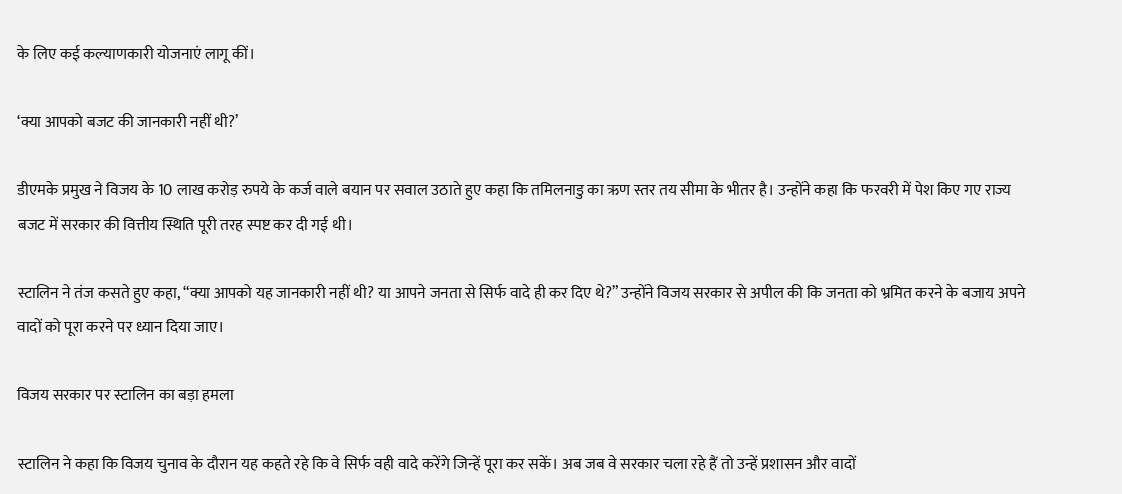के लिए कई कल्याणकारी योजनाएं लागू कीं।

‘क्या आपको बजट की जानकारी नहीं थी?’

डीएमके प्रमुख ने विजय के 10 लाख करोड़ रुपये के कर्ज वाले बयान पर सवाल उठाते हुए कहा कि तमिलनाडु का ऋण स्तर तय सीमा के भीतर है। उन्होंने कहा कि फरवरी में पेश किए गए राज्य बजट में सरकार की वित्तीय स्थिति पूरी तरह स्पष्ट कर दी गई थी।

स्टालिन ने तंज कसते हुए कहा, “क्या आपको यह जानकारी नहीं थी? या आपने जनता से सिर्फ वादे ही कर दिए थे?” उन्होंने विजय सरकार से अपील की कि जनता को भ्रमित करने के बजाय अपने वादों को पूरा करने पर ध्यान दिया जाए।

विजय सरकार पर स्टालिन का बड़ा हमला

स्टालिन ने कहा कि विजय चुनाव के दौरान यह कहते रहे कि वे सिर्फ वही वादे करेंगे जिन्हें पूरा कर सकें। अब जब वे सरकार चला रहे हैं तो उन्हें प्रशासन और वादों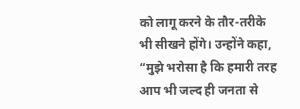को लागू करने के तौर-तरीके भी सीखने होंगे। उन्होंने कहा, “मुझे भरोसा है कि हमारी तरह आप भी जल्द ही जनता से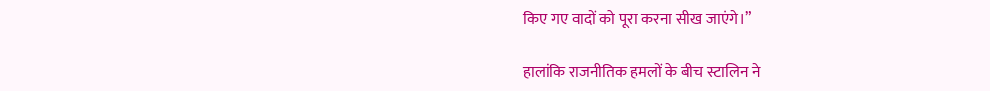किए गए वादों को पूरा करना सीख जाएंगे।”

हालांकि राजनीतिक हमलों के बीच स्टालिन ने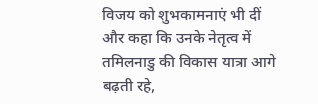विजय को शुभकामनाएं भी दीं और कहा कि उनके नेतृत्व में तमिलनाडु की विकास यात्रा आगे बढ़ती रहे,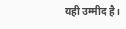यही उम्मीद है।